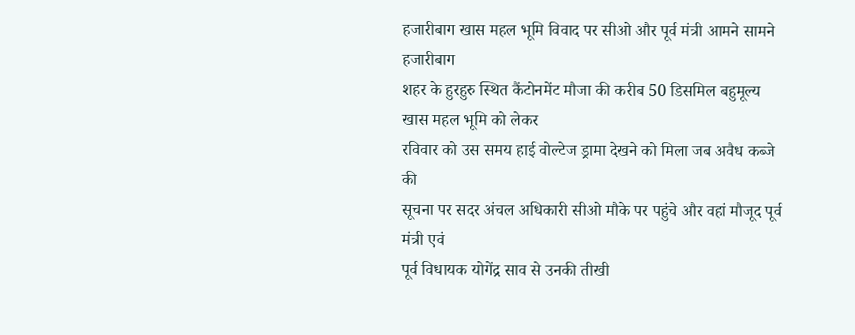हजारीबाग खास महल भूमि विवाद पर सीओ और पूर्व मंत्री आमने सामने
हजारीबाग
शहर के हुरहुरु स्थित कैंटोनमेंट मौजा की करीब 50 डिसमिल बहुमूल्य खास महल भूमि को लेकर
रविवार को उस समय हाई वोल्टेज ड्रामा देखने को मिला जब अवैध कब्जे की
सूचना पर सदर अंचल अधिकारी सीओ मौके पर पहुंचे और वहां मौजूद पूर्व मंत्री एवं
पूर्व विधायक योगेंद्र साव से उनकी तीखी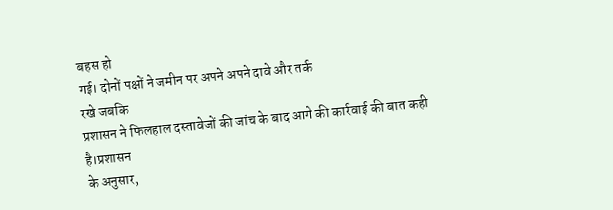बहस हो
गई। दोनों पक्षों ने जमीन पर अपने अपने दावे और तर्क
रखे जबकि
प्रशासन ने फिलहाल दस्तावेजों की जांच के बाद आगे की कार्रवाई की बात कही है।प्रशासन
के अनुसार,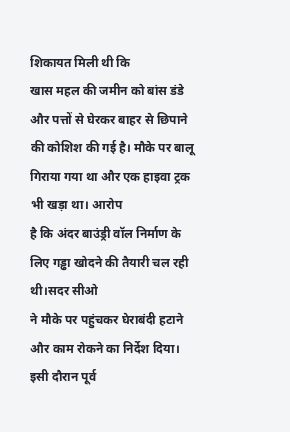शिकायत मिली थी कि
खास महल की जमीन को बांस डंडे और पत्तों से घेरकर बाहर से छिपाने
की कोशिश की गई है। मौके पर बालू गिराया गया था और एक हाइवा ट्रक भी खड़ा था। आरोप
है कि अंदर बाउंड्री वॉल निर्माण के लिए गड्ढा खोदने की तैयारी चल रही थी।सदर सीओ
ने मौके पर पहुंचकर घेराबंदी हटाने और काम रोकने का निर्देश दिया। इसी दौरान पूर्व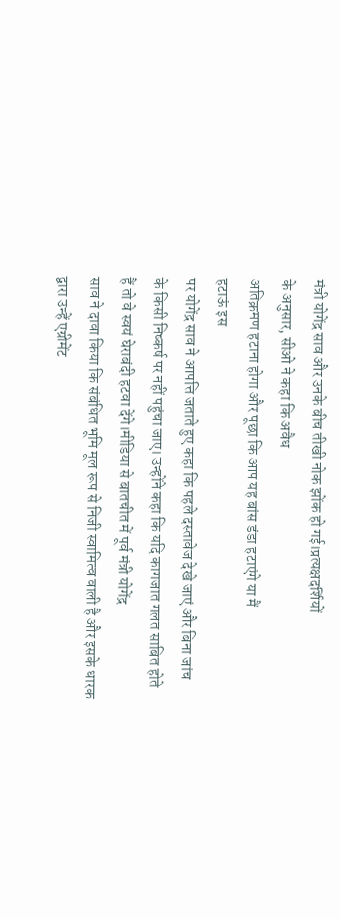मंत्री योगेंद्र साव और उनके बीच तीखी नोक झोंक हो गई।प्रत्यक्षदर्शियों
के अनुसार, सीओ ने कहा कि अवैध
अतिक्रमण हटाना होगा और पूछा कि आप यह बांस डंडा हटाएंगे या मैं
हटाऊं इस
पर योगेंद्र साव ने आपत्ति जताते हुए कहा कि पहले दस्तावेज देखे जाएं और बिना जांच
के किसी निष्कर्ष पर नहीं पहुंचा जाए। उन्होंने कहा कि यदि कागजात गलत साबित होते
हैं तो वे स्वयं घेराबंदी हटवा देंगे।मीडिया से बातचीत में पूर्व मंत्री योगेंद्र
साव ने दावा किया कि संबंधित भूमि मूल रूप से निजी स्वामित्व वाली है और इसके धारक
द्वारा उन्हें एग्रीमेंट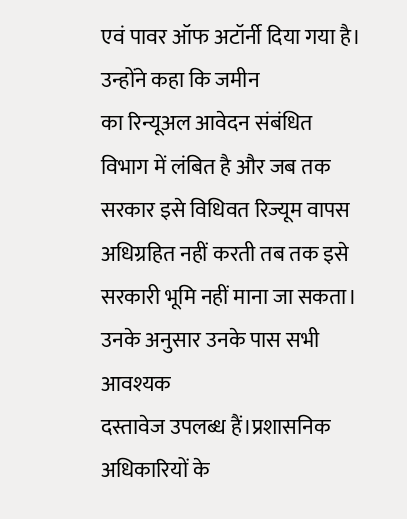एवं पावर ऑफ अटॉर्नी दिया गया है। उन्होंने कहा कि जमीन
का रिन्यूअल आवेदन संबंधित विभाग में लंबित है और जब तक सरकार इसे विधिवत रिज्यूम वापस
अधिग्रहित नहीं करती तब तक इसे सरकारी भूमि नहीं माना जा सकता। उनके अनुसार उनके पास सभी आवश्यक
दस्तावेज उपलब्ध हैं।प्रशासनिक अधिकारियों के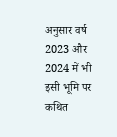अनुसार वर्ष 2023 और 2024 में भी इसी भूमि पर कथित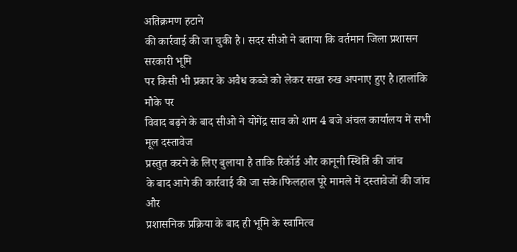अतिक्रमण हटाने
की कार्रवाई की जा चुकी है। सदर सीओ ने बताया कि वर्तमान जिला प्रशासन सरकारी भूमि
पर किसी भी प्रकार के अवैध कब्जे को लेकर सख्त रुख अपनाए हुए है।हालांकि मौके पर
विवाद बढ़ने के बाद सीओ ने योगेंद्र साव को शाम 4 बजे अंचल कार्यालय में सभी मूल दस्तावेज
प्रस्तुत करने के लिए बुलाया है ताकि रिकॉर्ड और कानूनी स्थिति की जांच
के बाद आगे की कार्रवाई की जा सके।फिलहाल पूरे मामले में दस्तावेजों की जांच और
प्रशासनिक प्रक्रिया के बाद ही भूमि के स्वामित्व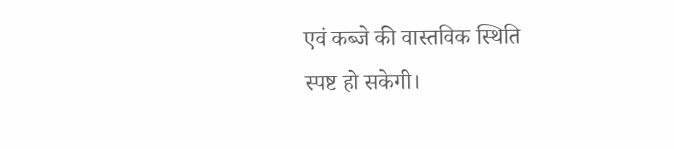एवं कब्जे की वास्तविक स्थिति
स्पष्ट हो सकेगी।